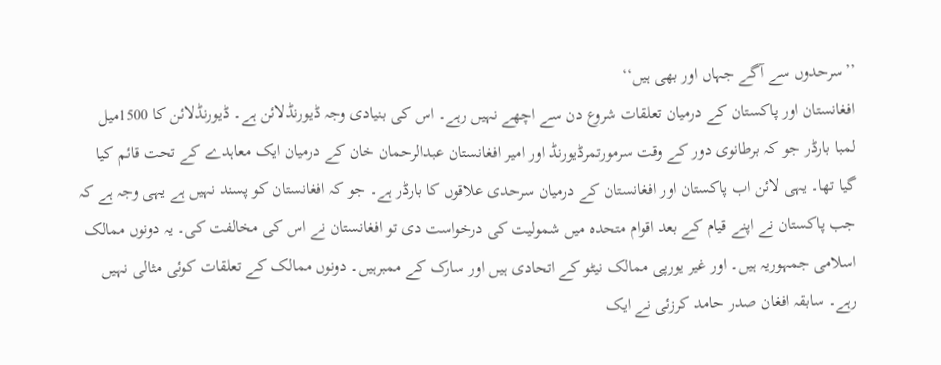’’سرحدوں سے آگے جہاں اور بھی ہیں‘‘
افغانستان اور پاکستان کے درمیان تعلقات شروع دن سے اچھے نہیں رہے۔ اس کی بنیادی وجہ ڈیورنڈلائن ہے۔ ڈیورنڈلائن کا 1500میل لمبا بارڈر جو کہ برطانوی دور کے وقت سرمورتمرڈیورنڈ اور امیر افغانستان عبدالرحمان خان کے درمیان ایک معاہدے کے تحت قائم کیا گیا تھا۔ یہی لائن اب پاکستان اور افغانستان کے درمیان سرحدی علاقوں کا بارڈر ہے۔ جو کہ افغانستان کو پسند نہیں ہے یہی وجہ ہے کہ جب پاکستان نے اپنے قیام کے بعد اقوام متحدہ میں شمولیت کی درخواست دی تو افغانستان نے اس کی مخالفت کی۔ یہ دونوں ممالک اسلامی جمہوریہ ہیں۔ اور غیر یورپی ممالک نیٹو کے اتحادی ہیں اور سارک کے ممبرہیں۔ دونوں ممالک کے تعلقات کوئی مثالی نہیں رہے۔ سابقہ افغان صدر حامد کرزئی نے ایک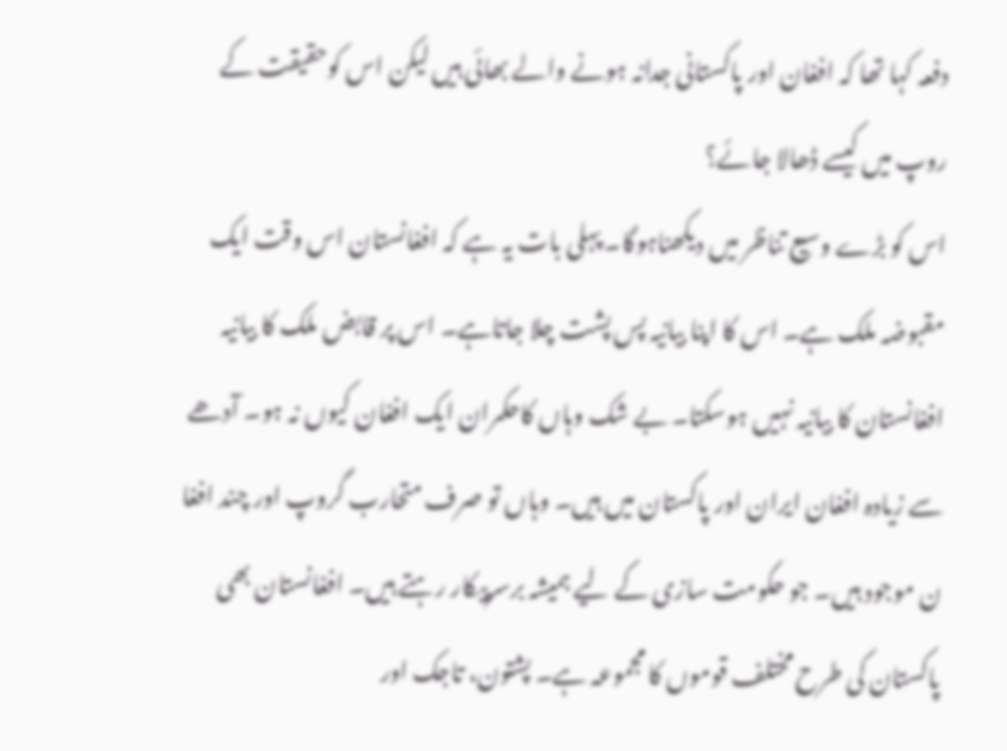دفعہ کہا تھا کہ افغان اور پاکستانی جدانہ ہونے والے بھائی ہیں لیکن اس کوحقیقت کے روپ میں کیسے ڈھالا جائے؟
اس کو بڑے وسیع تناظر میں دیکھناہوگا۔ پہلی بات یہ ہے کہ افغانستان اس وقت ایک مقبوضہ ملک ہے۔ اس کا اپنا بیانیہ پس پشت چلا جاتاہے۔ اس پر قابض ملک کا بیانیہ افغانستان کا بیانیہ نہیں ہوسکتا۔ بے شک وہاں کاحکمران ایک افغان کیوں نہ ہو۔ آدھے سے زیادہ افغان ایران اور پاکستان میں ہیں۔ وہاں تو صرف متحارب گروپ اور چند افغا ن موجود ہیں۔ جو حکومت سازی کے لیے ہمیشہ برسرپیکار رہتے ہیں۔ افغانستان بھی پاکستان کی طرح مختلف قوموں کا مجموعہ ہے۔ پشتون، تاجک اور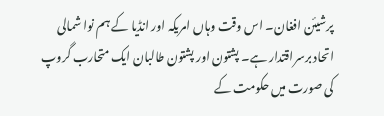پرشیئن افغان۔ اس وقت وہاں امریکہ اور انڈیا کے ہم نوا شمالی اتحاد برسراقتدار ہے۔ پشتون اور پشتون طالبان ایک متحارب گروپ کی صورت میں حکومت کے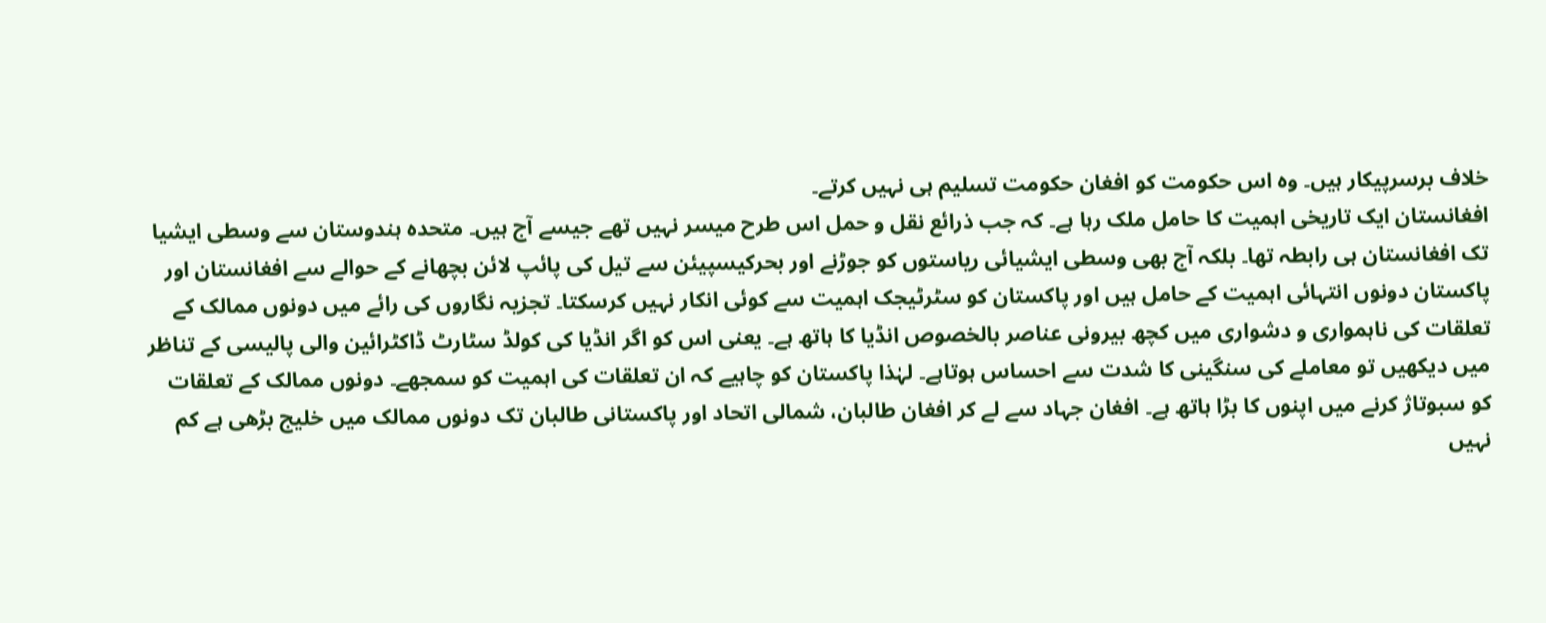خلاف برسرپیکار ہیں۔ وہ اس حکومت کو افغان حکومت تسلیم ہی نہیں کرتے۔
افغانستان ایک تاریخی اہمیت کا حامل ملک رہا ہے۔ کہ جب ذرائع نقل و حمل اس طرح میسر نہیں تھے جیسے آج ہیں۔ متحدہ ہندوستان سے وسطی ایشیا تک افغانستان ہی رابطہ تھا۔ بلکہ آج بھی وسطی ایشیائی ریاستوں کو جوڑنے اور بحرکیسپیئن سے تیل کی پائپ لائن بچھانے کے حوالے سے افغانستان اور پاکستان دونوں انتہائی اہمیت کے حامل ہیں اور پاکستان کو سٹرٹیجک اہمیت سے کوئی انکار نہیں کرسکتا۔ تجزیہ نگاروں کی رائے میں دونوں ممالک کے تعلقات کی ناہمواری و دشواری میں کچھ بیرونی عناصر بالخصوص انڈیا کا ہاتھ ہے۔ یعنی اس کو اگر انڈیا کی کولڈ سٹارٹ ڈاکٹرائین والی پالیسی کے تناظر میں دیکھیں تو معاملے کی سنگینی کا شدت سے احساس ہوتاہے۔ لہٰذا پاکستان کو چاہیے کہ ان تعلقات کی اہمیت کو سمجھے۔ دونوں ممالک کے تعلقات کو سبوتاژ کرنے میں اپنوں کا بڑا ہاتھ ہے۔ افغان جہاد سے لے کر افغان طالبان، شمالی اتحاد اور پاکستانی طالبان تک دونوں ممالک میں خلیج بڑھی ہے کم نہیں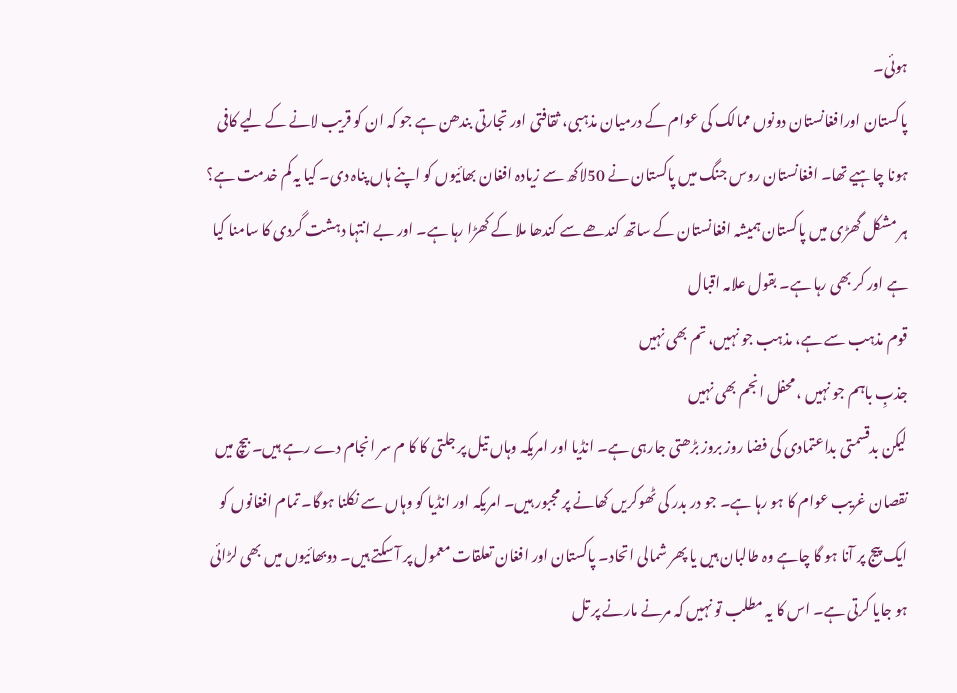ہوئی۔
پاکستان اورافغانستان دونوں ممالک کی عوام کے درمیان مذہبی، ثقافتی اور تجارتی بندھن ہے جو کہ ان کو قریب لانے کے لیے کافی ہونا چاہیے تھا۔ افغانستان روس جنگ میں پاکستان نے 50لاکھ سے زیادہ افغان بھائیوں کو اپنے ہاں پناہ دی۔ کیا یہ کم خدمت ہے؟ ہر مشکل گھڑی میں پاکستان ہمیشہ افغانستان کے ساتھ کندھے سے کندھا ملا کے کھڑا رہا ہے۔ اور بے انتہا دہشت گردی کا سامنا کیا ہے اور کر بھی رہا ہے۔ بقول علامہ اقبال
قوم مذہب سے ہے، مذہب جو نہیں، تم بھی نہیں
جذبِ باہم جو نہیں ، محفل انجم بھی نہیں
لیکن بدقسمتی بداعتمادی کی فضا روز بروز بڑھتی جارہی ہے۔ انڈیا اور امریکہ وہاں تیل پر جلتی کا کا م سر انجام دے رہے ہیں۔ بیچ میں نقصان غریب عوام کا ہو رہا ہے۔ جو در بدر کی ٹھوکریں کھانے پر مجبور ہیں۔ امریکہ اور انڈیا کو وہاں سے نکلنا ہوگا۔ تمام افغانوں کو ایک پیج پر آنا ہو گا چاہے وہ طالبان ہیں یا پھر شمالی اتحاد۔ پاکستان اور افغان تعلقات معمول پر آ سکتے ہیں۔ دوبھائیوں میں بھی لڑائی ہو جایا کرتی ہے۔ اس کا یہ مطلب تو نہیں کہ مرنے مارنے پر تل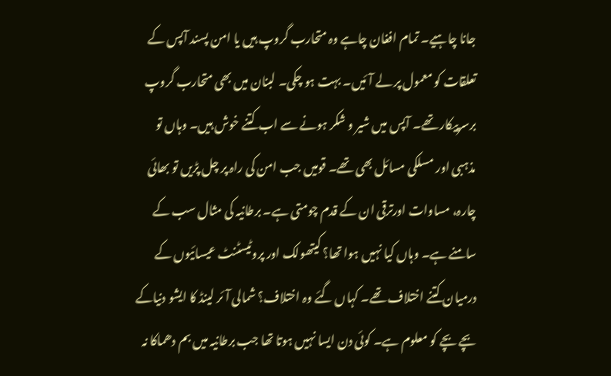جانا چاہیے۔ تمام افغان چاہے وہ متحارب گروپ ہیں یا امن پسند آپس کے تعلقات کو معمول پر لے آئیں۔ بہت ہو چکی۔ لبنان میں بھی متحارب گروپ برسرپیکار تھے۔ آپس میں شیر و شکر ہونے سے اب کتنے خوش ہیں۔ وہاں تو مذہبی اور مسلکی مسائل بھی تھے۔ قومیں جب امن کی راہ پر چل پڑیں تو بھائی چارہ، مساوات اورترقی ان کے قدم چومتی ہے۔ برطانیہ کی مثال سب کے سامنے ہے۔ وہاں کیا نہیں ہوا تھا؟ کیتھولک اور پروٹیسٹنٹ عیسائیوں کے درمیان کتنے اختلاف تھے۔ کہاں گئے وہ اختلاف؟ شمالی آئر لینڈ کا ایشو دنیاکے بچے بچے کو معلوم ہے۔ کوئی دن ایسا نہیں ہوتا تھا جب برطانیہ میں بم دھماکا نہ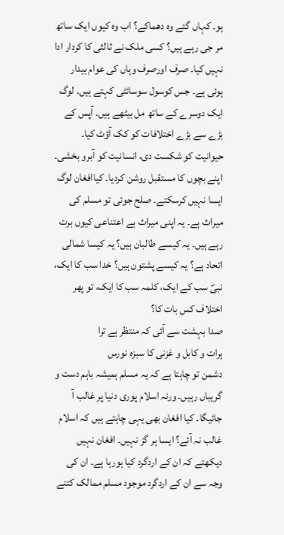ہو۔ کہاں گئے وہ دھماکے؟ اب وہ کیوں ایک ساتھ مر جی رہے ہیں؟ کسی ملک نے ثالثی کا کردار ادا نہیں کیا۔ صرف اورصرف وہاں کی عوام بیدار ہوئی ہے۔ جس کوسول سوسائٹی کہتے ہیں۔ لوگ ایک دوسرے کے ساتھ مل بیٹھے ہیں۔ آپس کے بڑے سے بڑے اختلافات کو کک آؤٹ کیا۔ حیوانیت کو شکست دی، انسانیت کو آبرو بخشی۔ اپنے بچوں کا مستقبل روشن کردیا۔ کیاافغان لوگ ایسا نہیں کرسکتے۔ صلح جوئی تو مسلم کی میراث ہے۔ یہ اپنی میراث بے اعتناعی کیوں برت رہے ہیں۔ یہ کیسے طالبان ہیں؟ یہ کیسا شمالی اتحاد ہے؟ یہ کیسے پشتون ہیں؟ خدا سب کا ایک، نبیؐ سب کے ایک، کلمہ سب کا ایک، تو پھر اختلاف کس بات کا؟
صدا بہشت سے آئی کہ منتظر ہے ترا
ہرات و کابل و غزنی کا سبزہ نورس
دشمن تو چاہتا ہے کہ یہ مسلم ہمیشہ باہم دست و گریباں رہیں۔ ورنہ اسلام پوری دنیا پر غالب آ جائیگا۔ کیا افغان بھی یہی چاہتے ہیں کہ اسلام غالب نہ آئے؟ ایسا ہر گز نہیں۔ افغان نہیں دیکھتے کہ ان کے اردگرد کیا ہورہا ہے۔ ان کی وجہ سے ان کے اردگرد موجود مسلم ممالک کتنے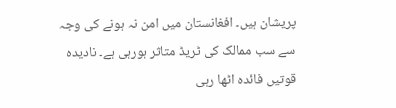پریشان ہیں۔ افغانستان میں امن نہ ہونے کی وجہ سے سب ممالک کی ٹریڈ متاثر ہورہی ہے۔ نادیدہ قوتیں فائدہ اٹھا رہی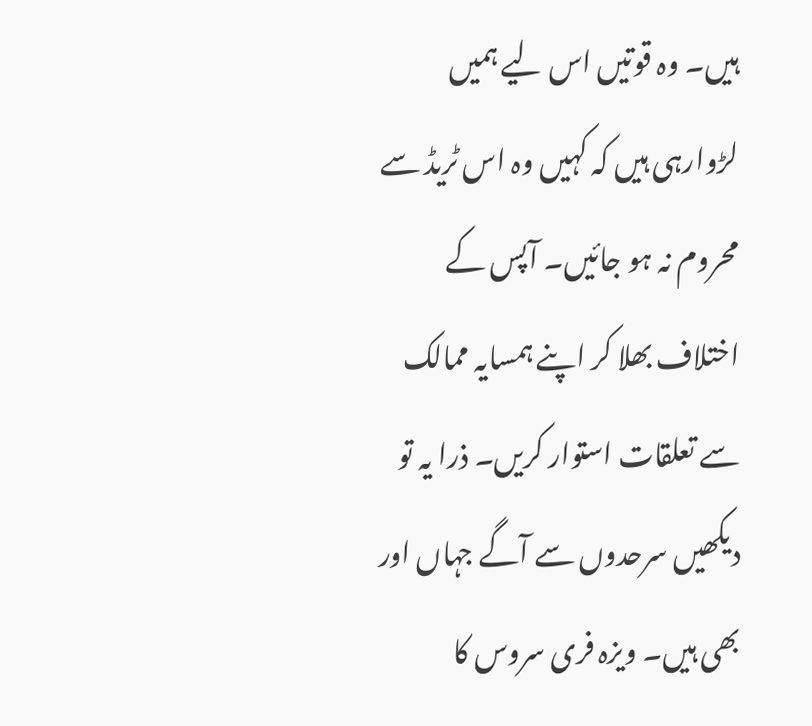ہیں۔ وہ قوتیں اس لیے ہمیں لڑوارہی ہیں کہ کہیں وہ اس ٹریڈ سے محروم نہ ہو جائیں۔ آپس کے اختلاف بھلا کر اپنے ہمسایہ ممالک سے تعلقات استوار کریں۔ ذرا یہ تو دیکھیں سرحدوں سے آگے جہاں اور بھی ہیں۔ ویزہ فری سروس کا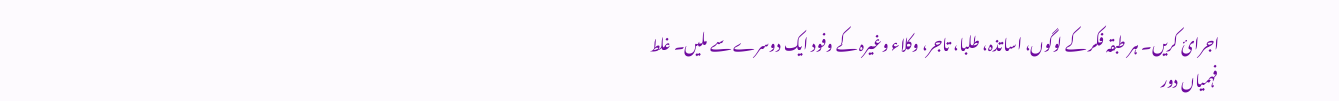اجرائ کریں۔ ہر طبقہ فکر کے لوگوں، اساتذہ، طلبا، تاجر، وکلاء وغیرہ کے وفود ایک دوسرے سے ملیں۔ غلط فہمیاں دور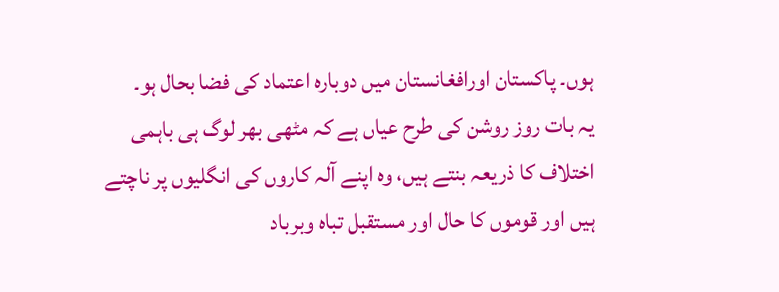ہوں۔ پاکستان اورافغانستان میں دوبارہ اعتماد کی فضا بحال ہو۔
یہ بات روز روشن کی طرح عیاں ہے کہ مٹھی بھر لوگ ہی باہمی اختلاف کا ذریعہ بنتے ہیں، وہ اپنے آلہ کاروں کی انگلیوں پر ناچتے ہیں اور قوموں کا حال اور مستقبل تباہ وبرباد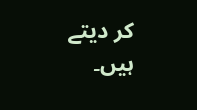کر دیتے ہیں۔